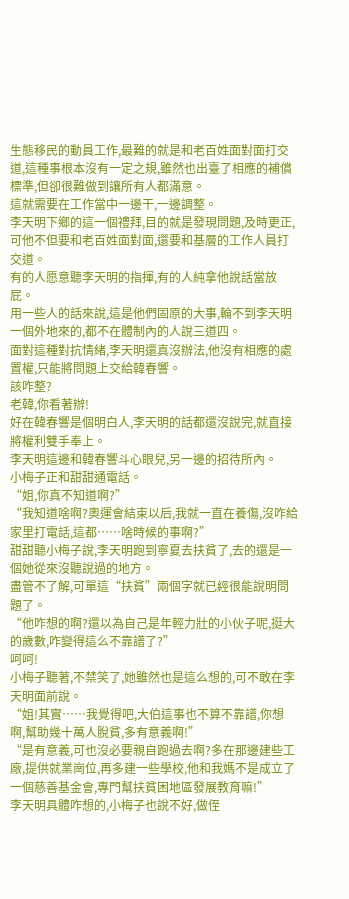生態移民的動員工作,最難的就是和老百姓面對面打交道,這種事根本沒有一定之規,雖然也出臺了相應的補償標準,但卻很難做到讓所有人都滿意。
這就需要在工作當中一邊干,一邊調整。
李天明下鄉的這一個禮拜,目的就是發現問題,及時更正,可他不但要和老百姓面對面,還要和基層的工作人員打交道。
有的人愿意聽李天明的指揮,有的人純拿他說話當放屁。
用一些人的話來說,這是他們固原的大事,輪不到李天明一個外地來的,都不在體制內的人說三道四。
面對這種對抗情緒,李天明還真沒辦法,他沒有相應的處置權,只能將問題上交給韓春響。
該咋整?
老韓,你看著辦!
好在韓春響是個明白人,李天明的話都還沒說完,就直接將權利雙手奉上。
李天明這邊和韓春響斗心眼兒,另一邊的招待所內。
小梅子正和甜甜通電話。
“姐,你真不知道啊?”
“我知道啥啊?奧運會結束以后,我就一直在養傷,沒咋給家里打電話,這都……啥時候的事啊?”
甜甜聽小梅子說,李天明跑到寧夏去扶貧了,去的還是一個她從來沒聽說過的地方。
盡管不了解,可單這“扶貧”兩個字就已經很能說明問題了。
“他咋想的啊?還以為自己是年輕力壯的小伙子呢,挺大的歲數,咋變得這么不靠譜了?”
呵呵!
小梅子聽著,不禁笑了,她雖然也是這么想的,可不敢在李天明面前說。
“姐!其實……我覺得吧,大伯這事也不算不靠譜,你想啊,幫助幾十萬人脫貧,多有意義啊!”
“是有意義,可也沒必要親自跑過去啊?多在那邊建些工廠,提供就業崗位,再多建一些學校,他和我媽不是成立了一個慈善基金會,專門幫扶貧困地區發展教育嘛!”
李天明具體咋想的,小梅子也說不好,做侄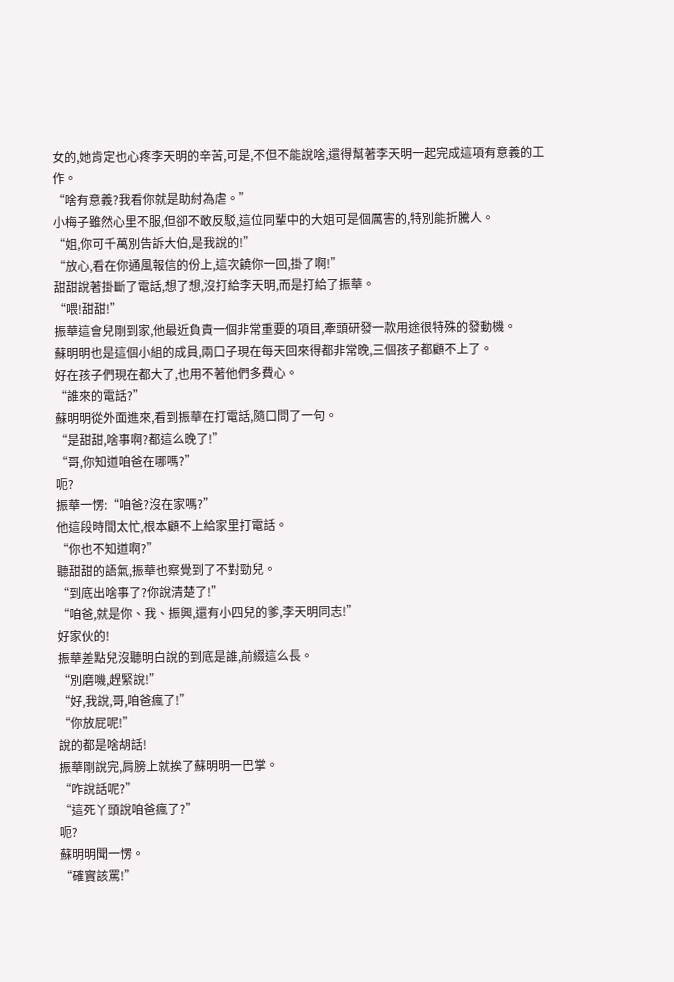女的,她肯定也心疼李天明的辛苦,可是,不但不能說啥,還得幫著李天明一起完成這項有意義的工作。
“啥有意義?我看你就是助紂為虐。”
小梅子雖然心里不服,但卻不敢反駁,這位同輩中的大姐可是個厲害的,特別能折騰人。
“姐,你可千萬別告訴大伯,是我說的!”
“放心,看在你通風報信的份上,這次饒你一回,掛了啊!”
甜甜說著掛斷了電話,想了想,沒打給李天明,而是打給了振華。
“喂!甜甜!”
振華這會兒剛到家,他最近負責一個非常重要的項目,牽頭研發一款用途很特殊的發動機。
蘇明明也是這個小組的成員,兩口子現在每天回來得都非常晚,三個孩子都顧不上了。
好在孩子們現在都大了,也用不著他們多費心。
“誰來的電話?”
蘇明明從外面進來,看到振華在打電話,隨口問了一句。
“是甜甜,啥事啊?都這么晚了!”
“哥,你知道咱爸在哪嗎?”
呃?
振華一愣:“咱爸?沒在家嗎?”
他這段時間太忙,根本顧不上給家里打電話。
“你也不知道啊?”
聽甜甜的語氣,振華也察覺到了不對勁兒。
“到底出啥事了?你說清楚了!”
“咱爸,就是你、我、振興,還有小四兒的爹,李天明同志!”
好家伙的!
振華差點兒沒聽明白說的到底是誰,前綴這么長。
“別磨嘰,趕緊說!”
“好,我說,哥,咱爸瘋了!”
“你放屁呢!”
說的都是啥胡話!
振華剛說完,肩膀上就挨了蘇明明一巴掌。
“咋說話呢?”
“這死丫頭說咱爸瘋了?”
呃?
蘇明明聞一愣。
“確實該罵!”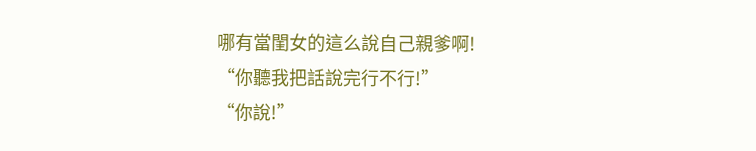哪有當閨女的這么說自己親爹啊!
“你聽我把話說完行不行!”
“你說!”